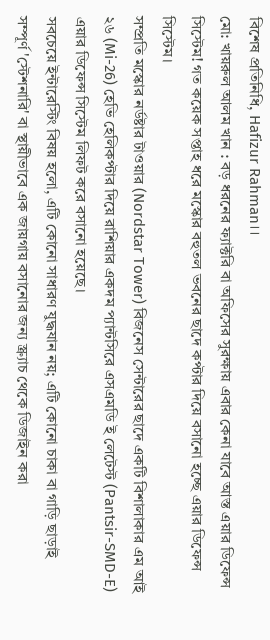বিশেষ প্রতিনিধি, Hafizur Rahman।।
মো: খায়রুল আলম খান : বড় ধরনের ফ্যাক্টরি বা অফিসের সুরক্ষায় এবার কেনা যাবে আস্ত এয়ার ডিফেন্স সিস্টেম! গত কয়েক সপ্তাহ ধরে মস্কোর বহুতল ভবনের ছাদে কপ্টার দিয়ে বসানো হচ্ছে এয়ার ডিফেন্স সিস্টেম।
সম্প্রতি মস্কোর নর্ডষ্টার টাওয়ার (Nordstar Tower) বিজনেস সেন্টারের ছাদে একটি বিশালাকার এম আই ২৬ (Mi-26) হেভি হেলিকপ্টার দিয়ে রাশিয়ার একদম প্যান্টসিরে এসএমডি ই লেটেস্ট (Pantsir-SMD-E) এয়ার ডিফেন্স সিস্টেম লিফট করে বসানো হয়েছে।
সবচেয়ে ইন্টারেস্টিং বিষয় হলো, এটি কোনো সাধারণ যুদ্ধযান নয়; এটি কোনো চাকা বা গাড়ি ছাড়াই সম্পূর্ণ 'স্টেশনারি' বা স্থায়ীভাবে এক জায়গায় বসানোর জন্য স্ক্র্যাচ থেকে ডিজাইন করা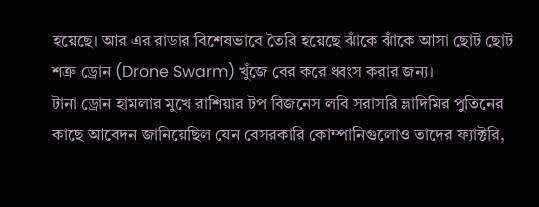হয়েছে। আর এর রাডার বিশেষভাবে তৈরি হয়েছে ঝাঁকে ঝাঁকে আসা ছোট ছোট শত্রু ড্রোন (Drone Swarm) খুঁজে বের করে ধ্বংস করার জন্য।
টানা ড্রোন হামলার মুখে রাশিয়ার টপ বিজনেস লবি সরাসরি ভ্লাদিমির পুতিনের কাছে আবেদন জানিয়েছিল যেন বেসরকারি কোম্পানিগুলোও তাদের ফ্যাক্টরি,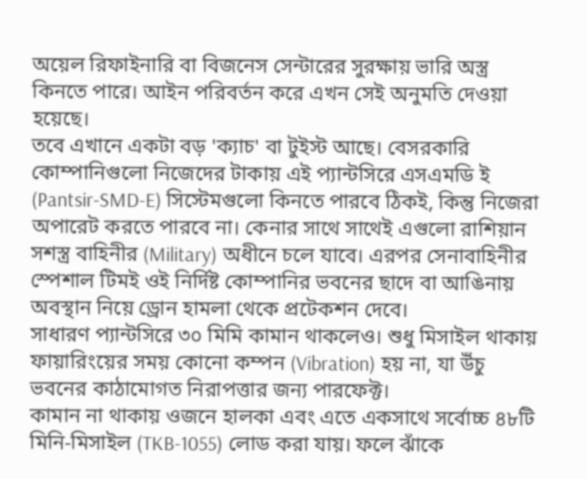অয়েল রিফাইনারি বা বিজনেস সেন্টারের সুরক্ষায় ভারি অস্ত্র কিনতে পারে। আইন পরিবর্তন করে এখন সেই অনুমতি দেওয়া হয়েছে।
তবে এখানে একটা বড় 'ক্যাচ' বা টুইস্ট আছে। বেসরকারি কোম্পানিগুলো নিজেদের টাকায় এই প্যান্টসিরে এসএমডি ই (Pantsir-SMD-E) সিস্টেমগুলো কিনতে পারবে ঠিকই, কিন্তু নিজেরা অপারেট করতে পারবে না। কেনার সাথে সাথেই এগুলো রাশিয়ান সশস্ত্র বাহিনীর (Military) অধীনে চলে যাবে। এরপর সেনাবাহিনীর স্পেশাল টিমই ওই নির্দিষ্ট কোম্পানির ভবনের ছাদে বা আঙিনায় অবস্থান নিয়ে ড্রোন হামলা থেকে প্রটেকশন দেবে।
সাধারণ প্যান্টসিরে ৩০ মিমি কামান থাকলেও। শুধু মিসাইল থাকায় ফায়ারিংয়ের সময় কোনো কম্পন (Vibration) হয় না, যা উঁচু ভবনের কাঠামোগত নিরাপত্তার জন্য পারফেক্ট।
কামান না থাকায় ওজনে হালকা এবং এতে একসাথে সর্বোচ্চ ৪৮টি মিনি-মিসাইল (TKB-1055) লোড করা যায়। ফলে ঝাঁকে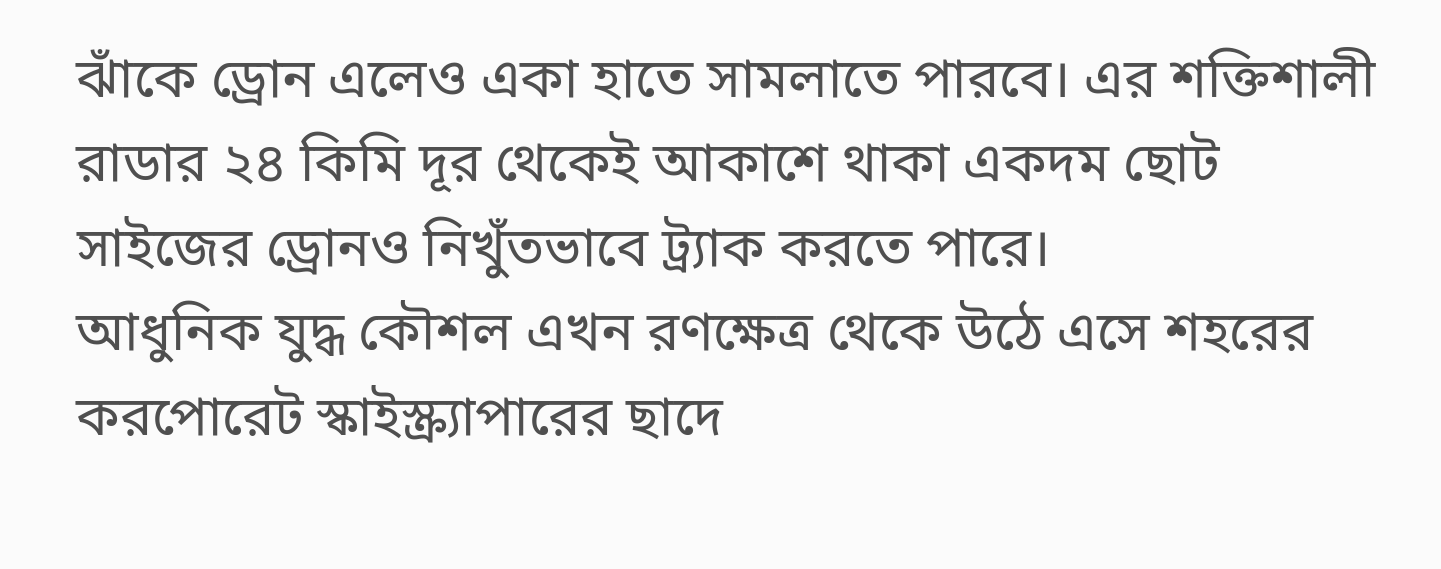ঝাঁকে ড্রোন এলেও একা হাতে সামলাতে পারবে। এর শক্তিশালী রাডার ২৪ কিমি দূর থেকেই আকাশে থাকা একদম ছোট সাইজের ড্রোনও নিখুঁতভাবে ট্র্যাক করতে পারে।
আধুনিক যুদ্ধ কৌশল এখন রণক্ষেত্র থেকে উঠে এসে শহরের করপোরেট স্কাইস্ক্র্যাপারের ছাদে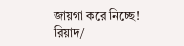জায়গা করে নিচ্ছে!
রিয়াদ/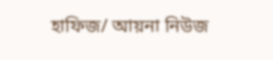হাফিজ/ আয়না নিউজ